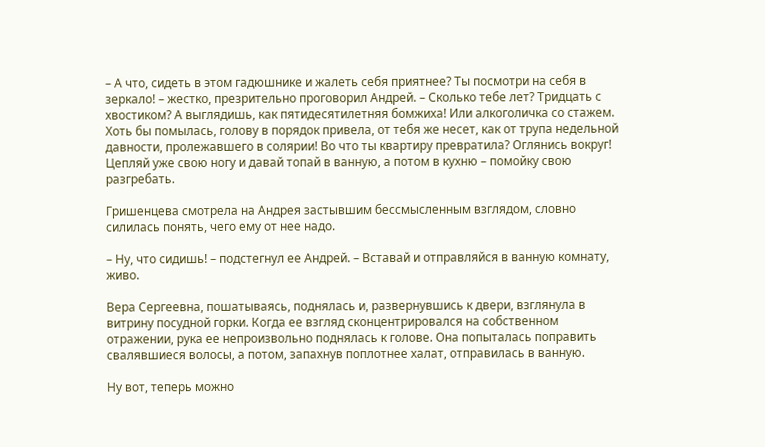– А что, сидеть в этом гадюшнике и жалеть себя приятнее? Ты посмотри на себя в зеркало! – жестко, презрительно проговорил Андрей. – Сколько тебе лет? Тридцать с хвостиком? А выглядишь, как пятидесятилетняя бомжиха! Или алкоголичка со стажем. Хоть бы помылась, голову в порядок привела, от тебя же несет, как от трупа недельной давности, пролежавшего в солярии! Во что ты квартиру превратила? Оглянись вокруг! Цепляй уже свою ногу и давай топай в ванную, а потом в кухню – помойку свою разгребать.

Гришенцева смотрела на Андрея застывшим бессмысленным взглядом, словно силилась понять, чего ему от нее надо.

– Ну, что сидишь! – подстегнул ее Андрей. – Вставай и отправляйся в ванную комнату, живо.

Вера Сергеевна, пошатываясь, поднялась и, развернувшись к двери, взглянула в витрину посудной горки. Когда ее взгляд сконцентрировался на собственном отражении, рука ее непроизвольно поднялась к голове. Она попыталась поправить свалявшиеся волосы, а потом, запахнув поплотнее халат, отправилась в ванную.

Ну вот, теперь можно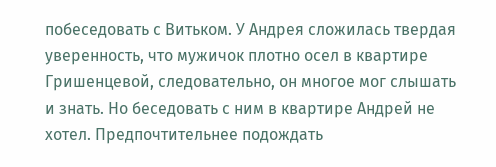побеседовать с Витьком. У Андрея сложилась твердая уверенность, что мужичок плотно осел в квартире Гришенцевой, следовательно, он многое мог слышать и знать. Но беседовать с ним в квартире Андрей не хотел. Предпочтительнее подождать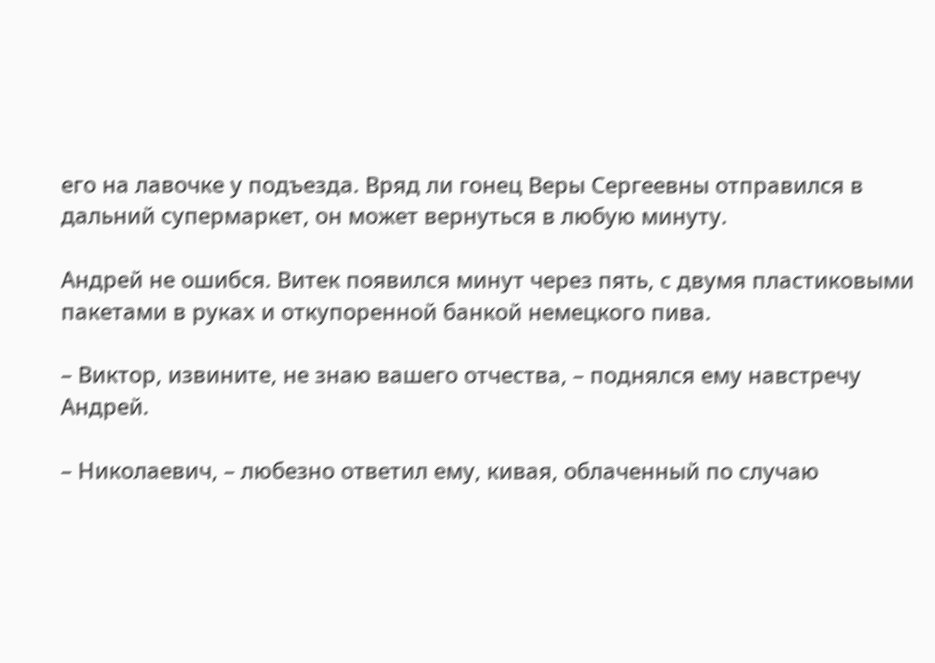его на лавочке у подъезда. Вряд ли гонец Веры Сергеевны отправился в дальний супермаркет, он может вернуться в любую минуту.

Андрей не ошибся. Витек появился минут через пять, с двумя пластиковыми пакетами в руках и откупоренной банкой немецкого пива.

– Виктор, извините, не знаю вашего отчества, – поднялся ему навстречу Андрей.

– Николаевич, – любезно ответил ему, кивая, облаченный по случаю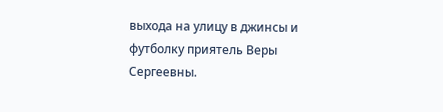выхода на улицу в джинсы и футболку приятель Веры Сергеевны.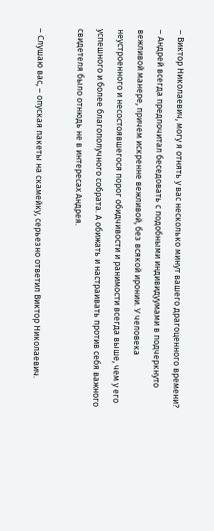– Виктор Николаевич, могу я отнять у вас несколько минут вашего драгоценного времени? – Андрей всегда предпочитал беседовать с подобными индивидуумами в подчеркнуто вежливой манере, причем искренне вежливой, без всякой иронии. У человека неустроенного и несостоявшегося порог обидчивости и ранимости всегда выше, чем у его успешного и более благополучного собрата. А обижать и настраивать против себя важного свидетеля было отнюдь не в интересах Андрея.

– Слушаю вас, – опуская пакеты на скамейку, серьезно ответил Виктор Николаевич.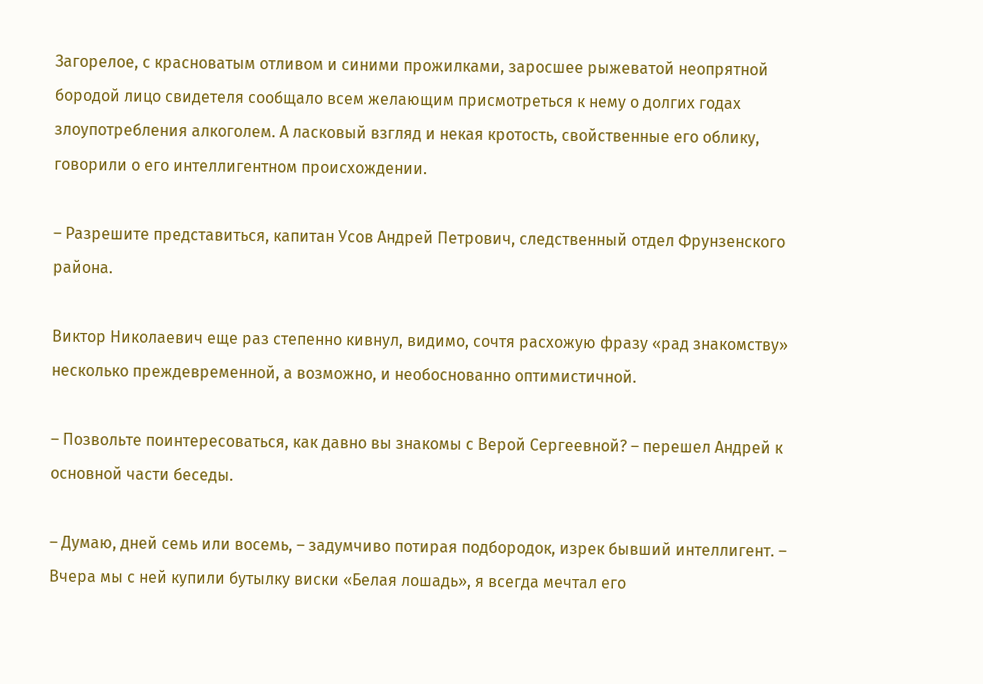Загорелое, с красноватым отливом и синими прожилками, заросшее рыжеватой неопрятной бородой лицо свидетеля сообщало всем желающим присмотреться к нему о долгих годах злоупотребления алкоголем. А ласковый взгляд и некая кротость, свойственные его облику, говорили о его интеллигентном происхождении.

– Разрешите представиться, капитан Усов Андрей Петрович, следственный отдел Фрунзенского района.

Виктор Николаевич еще раз степенно кивнул, видимо, сочтя расхожую фразу «рад знакомству» несколько преждевременной, а возможно, и необоснованно оптимистичной.

– Позвольте поинтересоваться, как давно вы знакомы с Верой Сергеевной? – перешел Андрей к основной части беседы.

– Думаю, дней семь или восемь, – задумчиво потирая подбородок, изрек бывший интеллигент. – Вчера мы с ней купили бутылку виски «Белая лошадь», я всегда мечтал его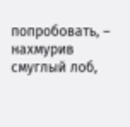попробовать, – нахмурив смуглый лоб,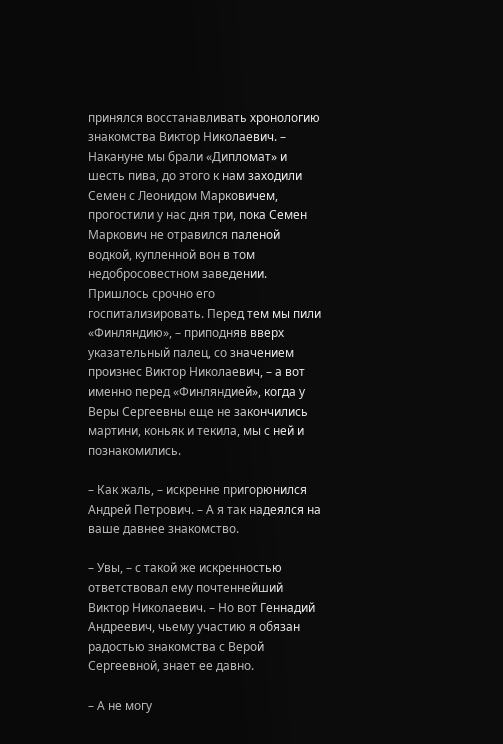принялся восстанавливать хронологию знакомства Виктор Николаевич. – Накануне мы брали «Дипломат» и шесть пива, до этого к нам заходили Семен с Леонидом Марковичем, прогостили у нас дня три, пока Семен Маркович не отравился паленой водкой, купленной вон в том недобросовестном заведении. Пришлось срочно его госпитализировать. Перед тем мы пили «Финляндию», – приподняв вверх указательный палец, со значением произнес Виктор Николаевич, – а вот именно перед «Финляндией», когда у Веры Сергеевны еще не закончились мартини, коньяк и текила, мы с ней и познакомились.

– Как жаль, – искренне пригорюнился Андрей Петрович. – А я так надеялся на ваше давнее знакомство.

– Увы, – с такой же искренностью ответствовал ему почтеннейший Виктор Николаевич. – Но вот Геннадий Андреевич, чьему участию я обязан радостью знакомства с Верой Сергеевной, знает ее давно.

– А не могу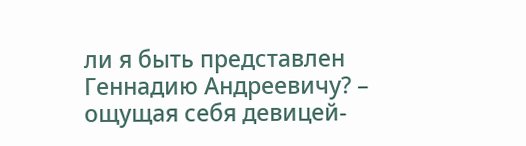ли я быть представлен Геннадию Андреевичу? – ощущая себя девицей-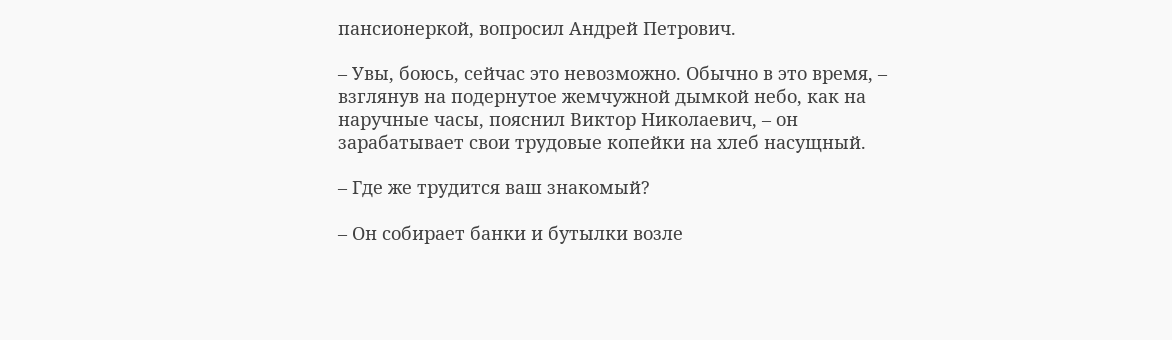пансионеркой, вопросил Андрей Петрович.

– Увы, боюсь, сейчас это невозможно. Обычно в это время, – взглянув на подернутое жемчужной дымкой небо, как на наручные часы, пояснил Виктор Николаевич, – он зарабатывает свои трудовые копейки на хлеб насущный.

– Где же трудится ваш знакомый?

– Он собирает банки и бутылки возле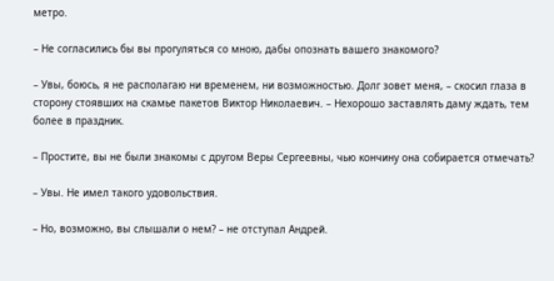метро.

– Не согласились бы вы прогуляться со мною, дабы опознать вашего знакомого?

– Увы, боюсь, я не располагаю ни временем, ни возможностью. Долг зовет меня, – скосил глаза в сторону стоявших на скамье пакетов Виктор Николаевич. – Нехорошо заставлять даму ждать, тем более в праздник.

– Простите, вы не были знакомы с другом Веры Сергеевны, чью кончину она собирается отмечать?

– Увы. Не имел такого удовольствия.

– Но, возможно, вы слышали о нем? – не отступал Андрей.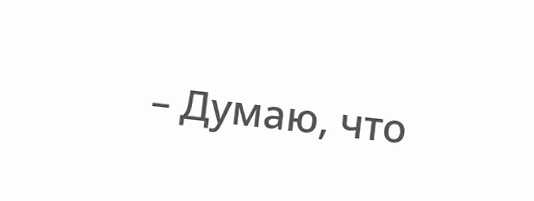– Думаю, что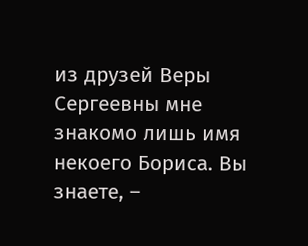из друзей Веры Сергеевны мне знакомо лишь имя некоего Бориса. Вы знаете, –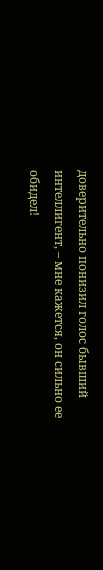доверительно понизил голос бывший интеллигент, – мне кажется, он сильно ее обидел!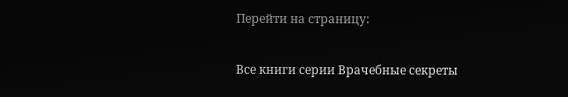Перейти на страницу:

Все книги серии Врачебные секреты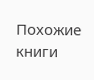Похожие книги